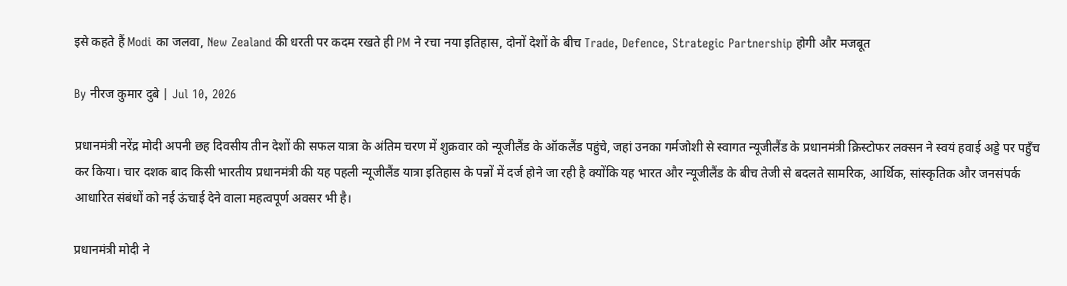इसे कहते हैं Modi का जलवा, New Zealand की धरती पर कदम रखते ही PM ने रचा नया इतिहास, दोनों देशों के बीच Trade, Defence, Strategic Partnership होगी और मजबूत

By नीरज कुमार दुबे | Jul 10, 2026

प्रधानमंत्री नरेंद्र मोदी अपनी छह दिवसीय तीन देशों की सफल यात्रा के अंतिम चरण में शुक्रवार को न्यूजीलैंड के ऑकलैंड पहुंचे, जहां उनका गर्मजोशी से स्वागत न्यूजीलैंड के प्रधानमंत्री क्रिस्टोफर लक्सन ने स्वयं हवाई अड्डे पर पहुँच कर किया। चार दशक बाद किसी भारतीय प्रधानमंत्री की यह पहली न्यूजीलैंड यात्रा इतिहास के पन्नों में दर्ज होने जा रही है क्योंकि यह भारत और न्यूजीलैंड के बीच तेजी से बदलते सामरिक, आर्थिक, सांस्कृतिक और जनसंपर्क आधारित संबंधों को नई ऊंचाई देने वाला महत्वपूर्ण अवसर भी है।

प्रधानमंत्री मोदी ने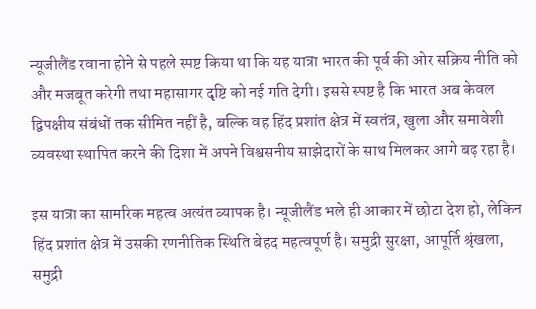न्यूजीलैंड रवाना होने से पहले स्पष्ट किया था कि यह यात्रा भारत की पूर्व की ओर सक्रिय नीति को और मजबूत करेगी तथा महासागर दृष्टि को नई गति देगी। इससे स्पष्ट है कि भारत अब केवल द्विपक्षीय संबंधों तक सीमित नहीं है, बल्कि वह हिंद प्रशांत क्षेत्र में स्वतंत्र, खुला और समावेशी व्यवस्था स्थापित करने की दिशा में अपने विश्वसनीय साझेदारों के साथ मिलकर आगे बढ़ रहा है।

इस यात्रा का सामरिक महत्व अत्यंत व्यापक है। न्यूजीलैंड भले ही आकार में छोटा देश हो, लेकिन हिंद प्रशांत क्षेत्र में उसकी रणनीतिक स्थिति बेहद महत्वपूर्ण है। समुद्री सुरक्षा, आपूर्ति श्रृंखला, समुद्री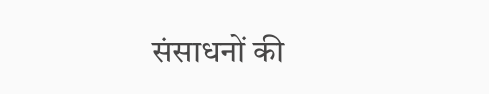संसाधनों की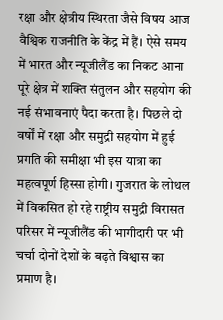रक्षा और क्षेत्रीय स्थिरता जैसे विषय आज वैश्विक राजनीति के केंद्र में हैं। ऐसे समय में भारत और न्यूजीलैंड का निकट आना पूरे क्षेत्र में शक्ति संतुलन और सहयोग की नई संभावनाएं पैदा करता है। पिछले दो वर्षों में रक्षा और समुद्री सहयोग में हुई प्रगति की समीक्षा भी इस यात्रा का महत्वपूर्ण हिस्सा होगी। गुजरात के लोथल में विकसित हो रहे राष्ट्रीय समुद्री विरासत परिसर में न्यूजीलैंड की भागीदारी पर भी चर्चा दोनों देशों के बढ़ते विश्वास का प्रमाण है।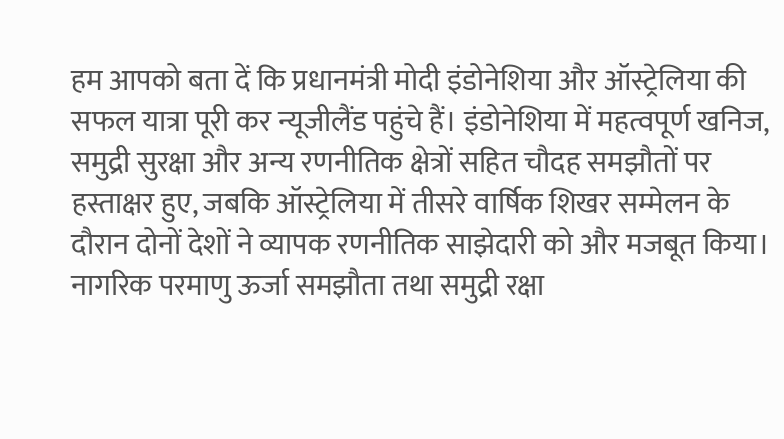हम आपको बता दें कि प्रधानमंत्री मोदी इंडोनेशिया और ऑस्ट्रेलिया की सफल यात्रा पूरी कर न्यूजीलैंड पहुंचे हैं। इंडोनेशिया में महत्वपूर्ण खनिज, समुद्री सुरक्षा और अन्य रणनीतिक क्षेत्रों सहित चौदह समझौतों पर हस्ताक्षर हुए, जबकि ऑस्ट्रेलिया में तीसरे वार्षिक शिखर सम्मेलन के दौरान दोनों देशों ने व्यापक रणनीतिक साझेदारी को और मजबूत किया। नागरिक परमाणु ऊर्जा समझौता तथा समुद्री रक्षा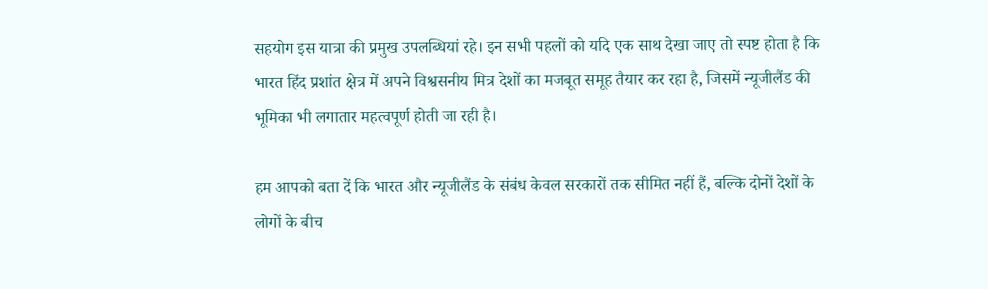सहयोग इस यात्रा की प्रमुख उपलब्धियां रहे। इन सभी पहलों को यदि एक साथ देखा जाए तो स्पष्ट होता है कि भारत हिंद प्रशांत क्षेत्र में अपने विश्वसनीय मित्र देशों का मजबूत समूह तैयार कर रहा है, जिसमें न्यूजीलैंड की भूमिका भी लगातार महत्वपूर्ण होती जा रही है।

हम आपको बता दें कि भारत और न्यूजीलैंड के संबंध केवल सरकारों तक सीमित नहीं हैं, बल्कि दोनों देशों के लोगों के बीच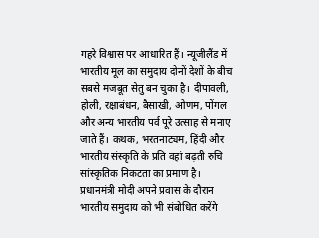गहरे विश्वास पर आधारित हैं। न्यूजीलैंड में भारतीय मूल का समुदाय दोनों देशों के बीच सबसे मजबूत सेतु बन चुका है। दीपावली, होली, रक्षाबंधन, बैसाखी, ओणम, पोंगल और अन्य भारतीय पर्व पूरे उत्साह से मनाए जाते हैं। कथक, भरतनाट्यम, हिंदी और भारतीय संस्कृति के प्रति वहां बढ़ती रुचि सांस्कृतिक निकटता का प्रमाण है। प्रधानमंत्री मोदी अपने प्रवास के दौरान भारतीय समुदाय को भी संबोधित करेंगे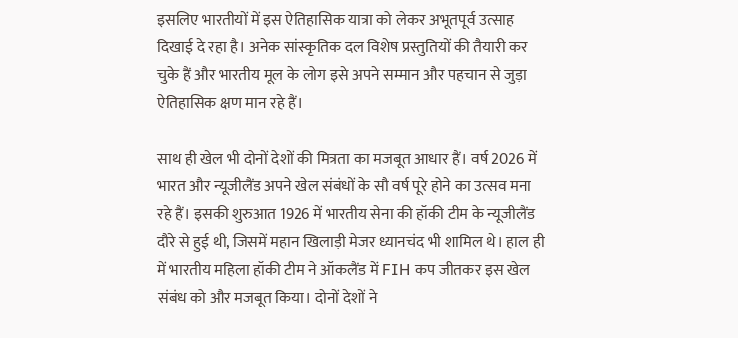इसलिए भारतीयों में इस ऐतिहासिक यात्रा को लेकर अभूतपूर्व उत्साह दिखाई दे रहा है। अनेक सांस्कृतिक दल विशेष प्रस्तुतियों की तैयारी कर चुके हैं और भारतीय मूल के लोग इसे अपने सम्मान और पहचान से जुड़ा ऐतिहासिक क्षण मान रहे हैं।

साथ ही खेल भी दोनों देशों की मित्रता का मजबूत आधार हैं। वर्ष 2026 में भारत और न्यूजीलैंड अपने खेल संबंधों के सौ वर्ष पूरे होने का उत्सव मना रहे हैं। इसकी शुरुआत 1926 में भारतीय सेना की हॉकी टीम के न्यूजीलैंड दौरे से हुई थी, जिसमें महान खिलाड़ी मेजर ध्यानचंद भी शामिल थे। हाल ही में भारतीय महिला हॉकी टीम ने ऑकलैंड में FIH कप जीतकर इस खेल संबंध को और मजबूत किया। दोनों देशों ने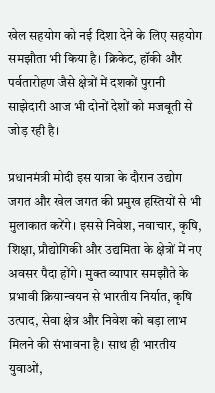खेल सहयोग को नई दिशा देने के लिए सहयोग समझौता भी किया है। क्रिकेट, हॉकी और पर्वतारोहण जैसे क्षेत्रों में दशकों पुरानी साझेदारी आज भी दोनों देशों को मजबूती से जोड़ रही है।

प्रधानमंत्री मोदी इस यात्रा के दौरान उद्योग जगत और खेल जगत की प्रमुख हस्तियों से भी मुलाकात करेंगे। इससे निवेश, नवाचार, कृषि, शिक्षा, प्रौद्योगिकी और उद्यमिता के क्षेत्रों में नए अवसर पैदा होंगे। मुक्त व्यापार समझौते के प्रभावी क्रियान्वयन से भारतीय निर्यात, कृषि उत्पाद, सेवा क्षेत्र और निवेश को बड़ा लाभ मिलने की संभावना है। साथ ही भारतीय युवाओं,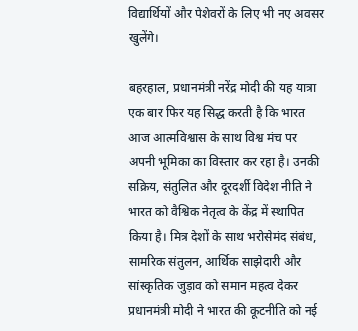विद्यार्थियों और पेशेवरों के लिए भी नए अवसर खुलेंगे।

बहरहाल, प्रधानमंत्री नरेंद्र मोदी की यह यात्रा एक बार फिर यह सिद्ध करती है कि भारत आज आत्मविश्वास के साथ विश्व मंच पर अपनी भूमिका का विस्तार कर रहा है। उनकी सक्रिय, संतुलित और दूरदर्शी विदेश नीति ने भारत को वैश्विक नेतृत्व के केंद्र में स्थापित किया है। मित्र देशों के साथ भरोसेमंद संबंध, सामरिक संतुलन, आर्थिक साझेदारी और सांस्कृतिक जुड़ाव को समान महत्व देकर प्रधानमंत्री मोदी ने भारत की कूटनीति को नई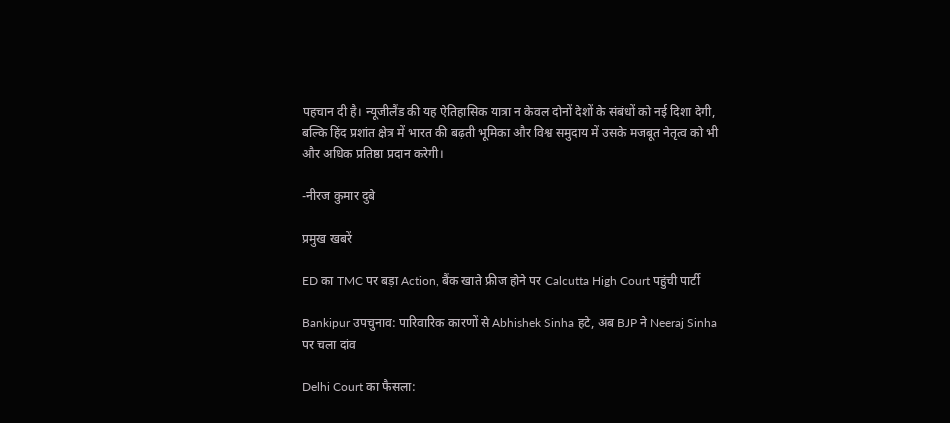पहचान दी है। न्यूजीलैंड की यह ऐतिहासिक यात्रा न केवल दोनों देशों के संबंधों को नई दिशा देगी, बल्कि हिंद प्रशांत क्षेत्र में भारत की बढ़ती भूमिका और विश्व समुदाय में उसके मजबूत नेतृत्व को भी और अधिक प्रतिष्ठा प्रदान करेगी।

-नीरज कुमार दुबे

प्रमुख खबरें

ED का TMC पर बड़ा Action, बैंक खाते फ्रीज होने पर Calcutta High Court पहुंची पार्टी

Bankipur उपचुनाव: पारिवारिक कारणों से Abhishek Sinha हटे, अब BJP ने Neeraj Sinha पर चला दांव

Delhi Court का फैसला: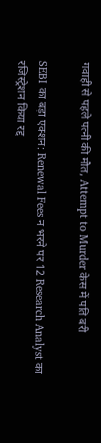गवाही से पहले पत्नी की मौत, Attempt to Murder केस में पति बरी

SEBI का बड़ा एक्शन: Renewal Fees न भरने पर 12 Research Analyst का रजिस्ट्रेशन किया रद्द